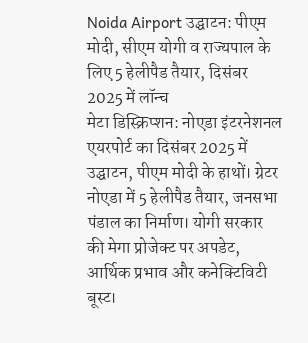Noida Airport उद्घाटन: पीएम मोदी, सीएम योगी व राज्यपाल के लिए 5 हेलीपैड तैयार, दिसंबर 2025 में लॉन्च
मेटा डिस्क्रिप्शन: नोएडा इंटरनेशनल एयरपोर्ट का दिसंबर 2025 में उद्घाटन, पीएम मोदी के हाथों। ग्रेटर नोएडा में 5 हेलीपैड तैयार, जनसभा पंडाल का निर्माण। योगी सरकार की मेगा प्रोजेक्ट पर अपडेट, आर्थिक प्रभाव और कनेक्टिविटी बूस्ट।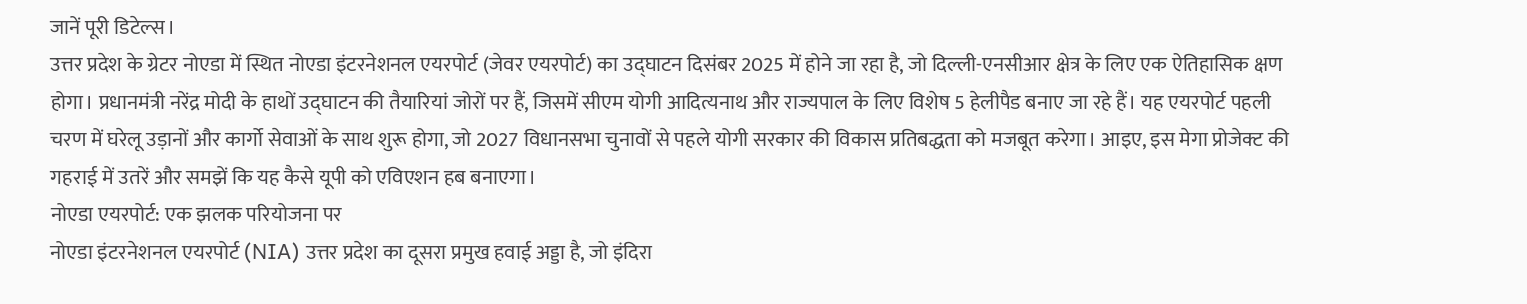जानें पूरी डिटेल्स।
उत्तर प्रदेश के ग्रेटर नोएडा में स्थित नोएडा इंटरनेशनल एयरपोर्ट (जेवर एयरपोर्ट) का उद्घाटन दिसंबर 2025 में होने जा रहा है, जो दिल्ली-एनसीआर क्षेत्र के लिए एक ऐतिहासिक क्षण होगा। प्रधानमंत्री नरेंद्र मोदी के हाथों उद्घाटन की तैयारियां जोरों पर हैं, जिसमें सीएम योगी आदित्यनाथ और राज्यपाल के लिए विशेष 5 हेलीपैड बनाए जा रहे हैं। यह एयरपोर्ट पहली चरण में घरेलू उड़ानों और कार्गो सेवाओं के साथ शुरू होगा, जो 2027 विधानसभा चुनावों से पहले योगी सरकार की विकास प्रतिबद्धता को मजबूत करेगा। आइए, इस मेगा प्रोजेक्ट की गहराई में उतरें और समझें कि यह कैसे यूपी को एविएशन हब बनाएगा।
नोएडा एयरपोर्ट: एक झलक परियोजना पर
नोएडा इंटरनेशनल एयरपोर्ट (NIA) उत्तर प्रदेश का दूसरा प्रमुख हवाई अड्डा है, जो इंदिरा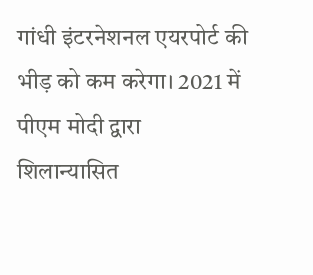गांधी इंटरनेशनल एयरपोर्ट की भीड़ को कम करेगा। 2021 में पीएम मोदी द्वारा शिलान्यासित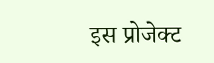इस प्रोजेक्ट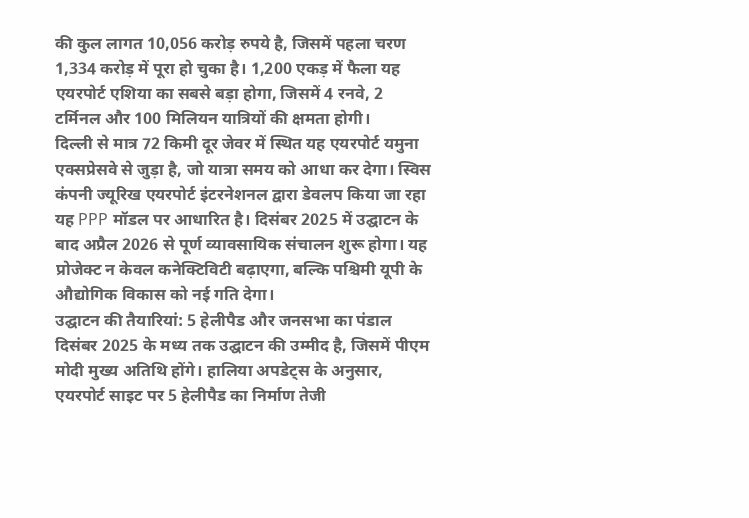की कुल लागत 10,056 करोड़ रुपये है, जिसमें पहला चरण 1,334 करोड़ में पूरा हो चुका है। 1,200 एकड़ में फैला यह एयरपोर्ट एशिया का सबसे बड़ा होगा, जिसमें 4 रनवे, 2 टर्मिनल और 100 मिलियन यात्रियों की क्षमता होगी।
दिल्ली से मात्र 72 किमी दूर जेवर में स्थित यह एयरपोर्ट यमुना एक्सप्रेसवे से जुड़ा है, जो यात्रा समय को आधा कर देगा। स्विस कंपनी ज्यूरिख एयरपोर्ट इंटरनेशनल द्वारा डेवलप किया जा रहा यह PPP मॉडल पर आधारित है। दिसंबर 2025 में उद्घाटन के बाद अप्रैल 2026 से पूर्ण व्यावसायिक संचालन शुरू होगा। यह प्रोजेक्ट न केवल कनेक्टिविटी बढ़ाएगा, बल्कि पश्चिमी यूपी के औद्योगिक विकास को नई गति देगा।
उद्घाटन की तैयारियां: 5 हेलीपैड और जनसभा का पंडाल
दिसंबर 2025 के मध्य तक उद्घाटन की उम्मीद है, जिसमें पीएम मोदी मुख्य अतिथि होंगे। हालिया अपडेट्स के अनुसार, एयरपोर्ट साइट पर 5 हेलीपैड का निर्माण तेजी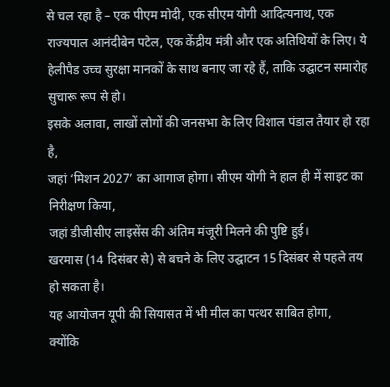से चल रहा है – एक पीएम मोदी, एक सीएम योगी आदित्यनाथ, एक राज्यपाल आनंदीबेन पटेल, एक केंद्रीय मंत्री और एक अतिथियों के लिए। ये हेलीपैड उच्च सुरक्षा मानकों के साथ बनाए जा रहे हैं, ताकि उद्घाटन समारोह सुचारू रूप से हो।
इसके अलावा, लाखों लोगों की जनसभा के लिए विशाल पंडाल तैयार हो रहा है,
जहां ‘मिशन 2027’ का आगाज होगा। सीएम योगी ने हाल ही में साइट का निरीक्षण किया,
जहां डीजीसीए लाइसेंस की अंतिम मंजूरी मिलने की पुष्टि हुई।
खरमास (14 दिसंबर से) से बचने के लिए उद्घाटन 15 दिसंबर से पहले तय हो सकता है।
यह आयोजन यूपी की सियासत में भी मील का पत्थर साबित होगा,
क्योंकि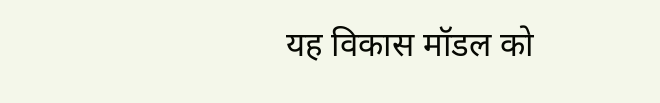यह विकास मॉडल को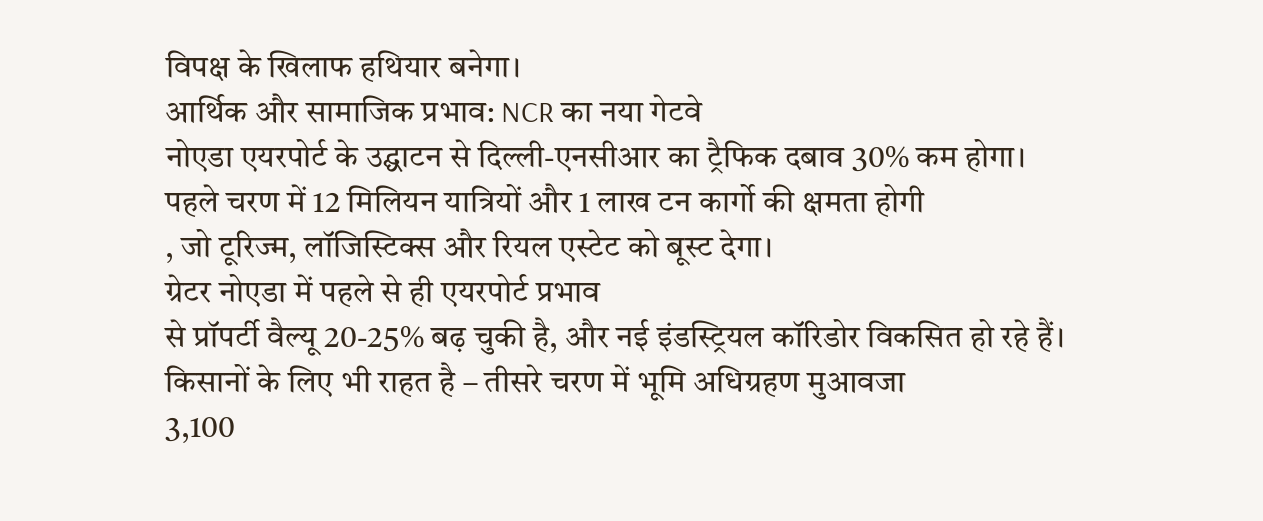विपक्ष के खिलाफ हथियार बनेगा।
आर्थिक और सामाजिक प्रभाव: NCR का नया गेटवे
नोएडा एयरपोर्ट के उद्घाटन से दिल्ली-एनसीआर का ट्रैफिक दबाव 30% कम होगा।
पहले चरण में 12 मिलियन यात्रियों और 1 लाख टन कार्गो की क्षमता होगी
, जो टूरिज्म, लॉजिस्टिक्स और रियल एस्टेट को बूस्ट देगा।
ग्रेटर नोएडा में पहले से ही एयरपोर्ट प्रभाव
से प्रॉपर्टी वैल्यू 20-25% बढ़ चुकी है, और नई इंडस्ट्रियल कॉरिडोर विकसित हो रहे हैं।
किसानों के लिए भी राहत है – तीसरे चरण में भूमि अधिग्रहण मुआवजा
3,100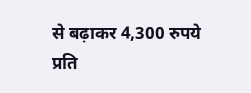से बढ़ाकर 4,300 रुपये प्रति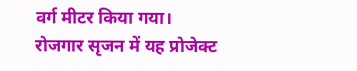वर्ग मीटर किया गया।
रोजगार सृजन में यह प्रोजेक्ट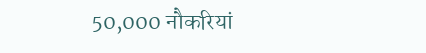50,000 नौकरियां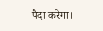पैदा करेगा।